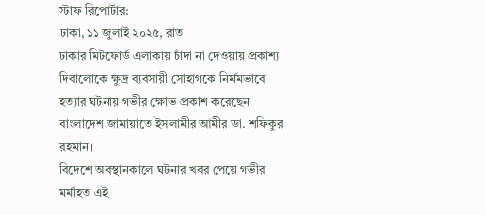স্টাফ রিপোর্টার:
ঢাকা, ১১ জুলাই ২০২৫, রাত
ঢাকার মিটফোর্ড এলাকায় চাঁদা না দেওয়ায় প্রকাশ্য দিবালোকে ক্ষুদ্র ব্যবসায়ী সোহাগকে নির্মমভাবে হত্যার ঘটনায় গভীর ক্ষোভ প্রকাশ করেছেন বাংলাদেশ জামায়াতে ইসলামীর আমীর ডা. শফিকুর রহমান।
বিদেশে অবস্থানকালে ঘটনার খবর পেয়ে গভীর মর্মাহত এই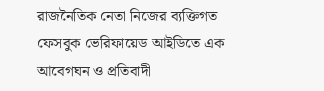রাজনৈতিক নেতা নিজের ব্যক্তিগত ফেসবুক ভেরিফায়েড আইডিতে এক আবেগঘন ও প্রতিবাদী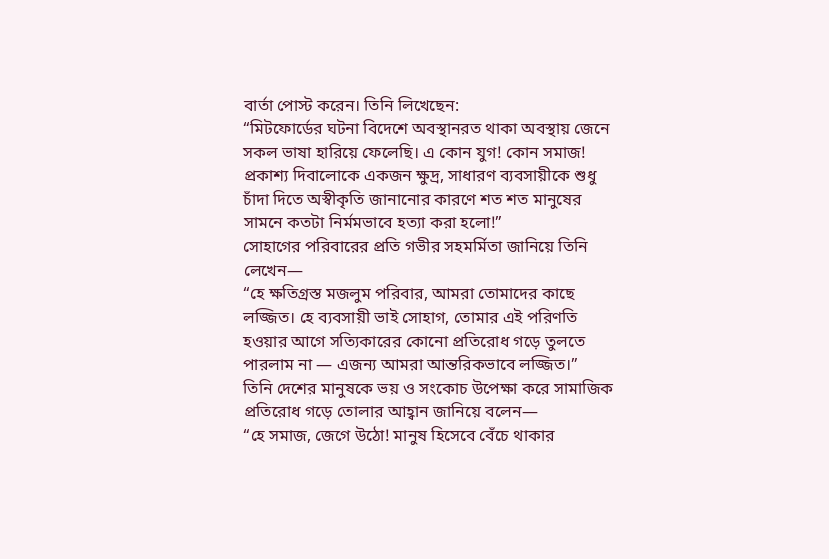বার্তা পোস্ট করেন। তিনি লিখেছেন:
“মিটফোর্ডের ঘটনা বিদেশে অবস্থানরত থাকা অবস্থায় জেনে সকল ভাষা হারিয়ে ফেলেছি। এ কোন যুগ! কোন সমাজ! প্রকাশ্য দিবালোকে একজন ক্ষুদ্র, সাধারণ ব্যবসায়ীকে শুধু চাঁদা দিতে অস্বীকৃতি জানানোর কারণে শত শত মানুষের সামনে কতটা নির্মমভাবে হত্যা করা হলো!”
সোহাগের পরিবারের প্রতি গভীর সহমর্মিতা জানিয়ে তিনি লেখেন—
“হে ক্ষতিগ্রস্ত মজলুম পরিবার, আমরা তোমাদের কাছে লজ্জিত। হে ব্যবসায়ী ভাই সোহাগ, তোমার এই পরিণতি হওয়ার আগে সত্যিকারের কোনো প্রতিরোধ গড়ে তুলতে পারলাম না — এজন্য আমরা আন্তরিকভাবে লজ্জিত।”
তিনি দেশের মানুষকে ভয় ও সংকোচ উপেক্ষা করে সামাজিক প্রতিরোধ গড়ে তোলার আহ্বান জানিয়ে বলেন—
“হে সমাজ, জেগে উঠো! মানুষ হিসেবে বেঁচে থাকার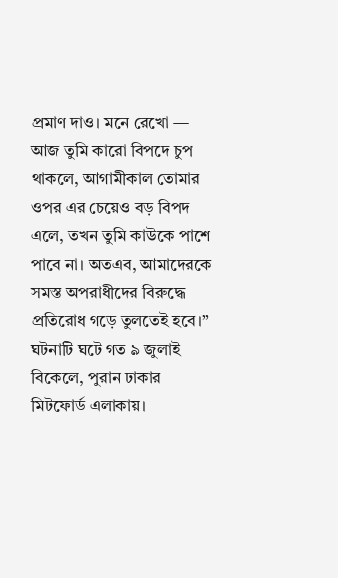প্রমাণ দাও। মনে রেখো — আজ তুমি কারো বিপদে চুপ থাকলে, আগামীকাল তোমার ওপর এর চেয়েও বড় বিপদ এলে, তখন তুমি কাউকে পাশে পাবে না। অতএব, আমাদেরকে সমস্ত অপরাধীদের বিরুদ্ধে প্রতিরোধ গড়ে তুলতেই হবে।”
ঘটনাটি ঘটে গত ৯ জুলাই বিকেলে, পুরান ঢাকার মিটফোর্ড এলাকায়।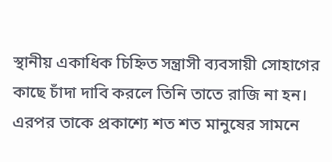স্থানীয় একাধিক চিহ্নিত সন্ত্রাসী ব্যবসায়ী সোহাগের কাছে চাঁদা দাবি করলে তিনি তাতে রাজি না হন। এরপর তাকে প্রকাশ্যে শত শত মানুষের সামনে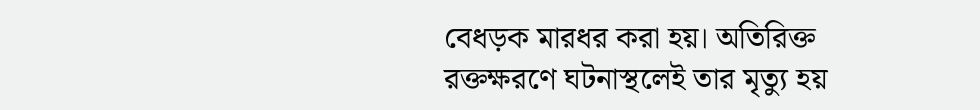বেধড়ক মারধর করা হয়। অতিরিক্ত রক্তক্ষরণে ঘটনাস্থলেই তার মৃত্যু হয়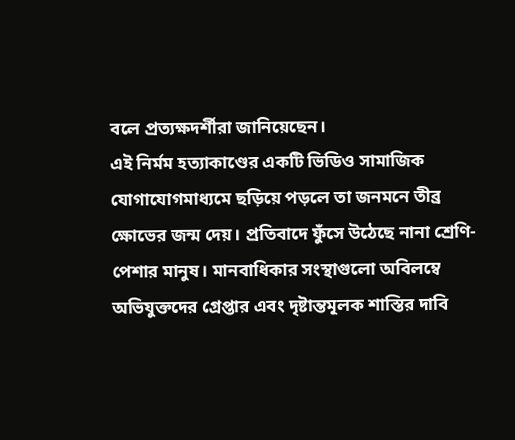বলে প্রত্যক্ষদর্শীরা জানিয়েছেন।
এই নির্মম হত্যাকাণ্ডের একটি ভিডিও সামাজিক যোগাযোগমাধ্যমে ছড়িয়ে পড়লে তা জনমনে তীব্র ক্ষোভের জন্ম দেয়। প্রতিবাদে ফুঁসে উঠেছে নানা শ্রেণি-পেশার মানুষ। মানবাধিকার সংস্থাগুলো অবিলম্বে অভিযুক্তদের গ্রেপ্তার এবং দৃষ্টান্তমূলক শাস্তির দাবি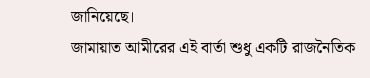জানিয়েছে।
জামায়াত আমীরের এই বার্তা শুধু একটি রাজনৈতিক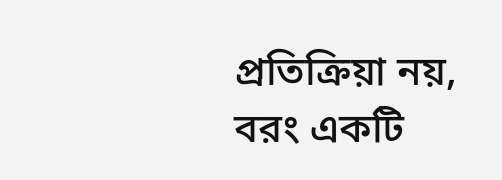প্রতিক্রিয়া নয়, বরং একটি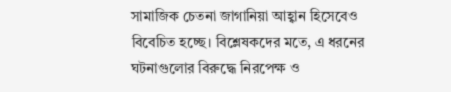সামাজিক চেতনা জাগানিয়া আহ্বান হিসেবেও বিবেচিত হচ্ছে। বিশ্লেষকদের মতে, এ ধরনের ঘটনাগুলোর বিরুদ্ধে নিরপেক্ষ ও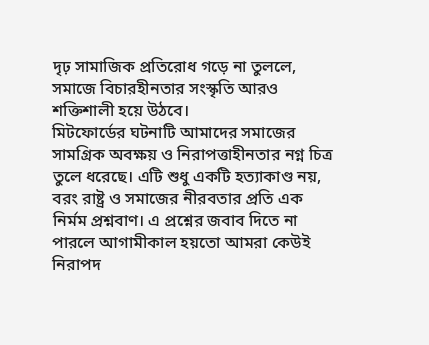দৃঢ় সামাজিক প্রতিরোধ গড়ে না তুললে, সমাজে বিচারহীনতার সংস্কৃতি আরও শক্তিশালী হয়ে উঠবে।
মিটফোর্ডের ঘটনাটি আমাদের সমাজের সামগ্রিক অবক্ষয় ও নিরাপত্তাহীনতার নগ্ন চিত্র তুলে ধরেছে। এটি শুধু একটি হত্যাকাণ্ড নয়, বরং রাষ্ট্র ও সমাজের নীরবতার প্রতি এক নির্মম প্রশ্নবাণ। এ প্রশ্নের জবাব দিতে না পারলে আগামীকাল হয়তো আমরা কেউই নিরাপদ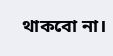থাকবো না।